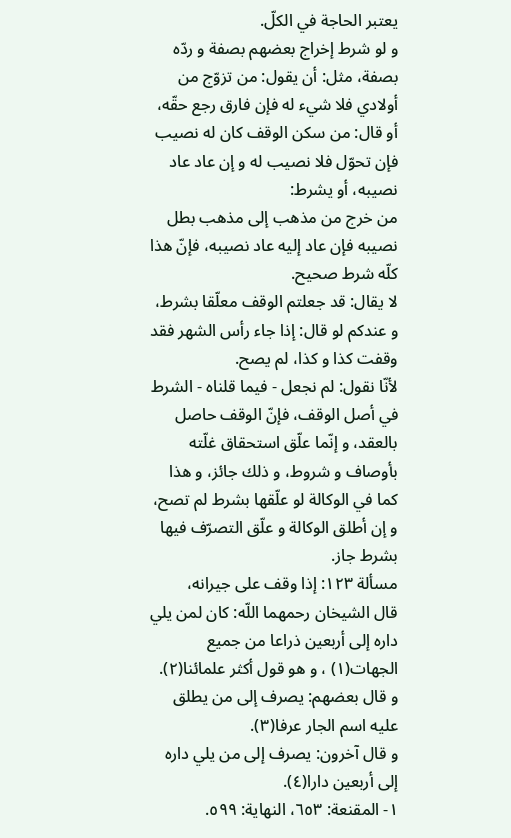يعتبر الحاجة في الكلّ.
و لو شرط إخراج بعضهم بصفة و ردّه بصفة، مثل: أن يقول: من تزوّج من أولادي فلا شيء له فإن فارق رجع حقّه، أو قال: من سكن الوقف كان له نصيب فإن تحوّل فلا نصيب له و إن عاد عاد نصيبه، أو يشرط:
من خرج من مذهب إلى مذهب بطل نصيبه فإن عاد إليه عاد نصيبه، فإنّ هذا كلّه شرط صحيح.
لا يقال: قد جعلتم الوقف معلّقا بشرط، و عندكم لو قال: إذا جاء رأس الشهر فقد وقفت كذا و كذا، لم يصح.
لأنّا نقول: لم نجعل - فيما قلناه - الشرط في أصل الوقف، فإنّ الوقف حاصل بالعقد، و إنّما علّق استحقاق غلّته بأوصاف و شروط، و ذلك جائز، و هذا كما في الوكالة لو علّقها بشرط لم تصح، و إن أطلق الوكالة و علّق التصرّف فيها بشرط جاز.
مسألة ١٢٣: إذا وقف على جيرانه،
قال الشيخان رحمهما اللّه: كان لمن يلي داره إلى أربعين ذراعا من جميع الجهات(١) ، و هو قول أكثر علمائنا(٢).
و قال بعضهم: يصرف إلى من يطلق عليه اسم الجار عرفا(٣).
و قال آخرون: يصرف إلى من يلي داره إلى أربعين دارا(٤).
١- المقنعة: ٦٥٣، النهاية: ٥٩٩.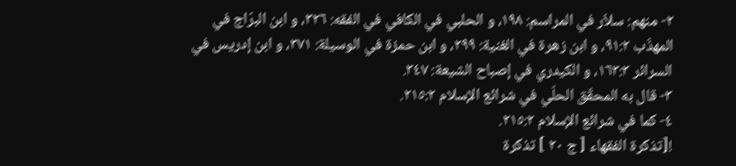٢- منهم: سلاّر في المراسم: ١٩٨، و الحلبي في الكافي في الفقه: ٣٢٦، و ابن البرّاج في المهذّب ٩١:٢، و ابن زهرة في الغنية: ٢٩٩، و ابن حمزة في الوسيلة: ٣٧١، و ابن إدريس في السرائر ١٦٣:٣، و الكيدري في إصباح الشيعة: ٣٤٧.
٣- قال به المحقّق الحلّي في شرائع الإسلام ٢١٥:٢.
٤- كما في شرائع الإسلام ٢١٥:٢.
![تذكرة الفقهاء [ ج ٢٠ ] تذكرة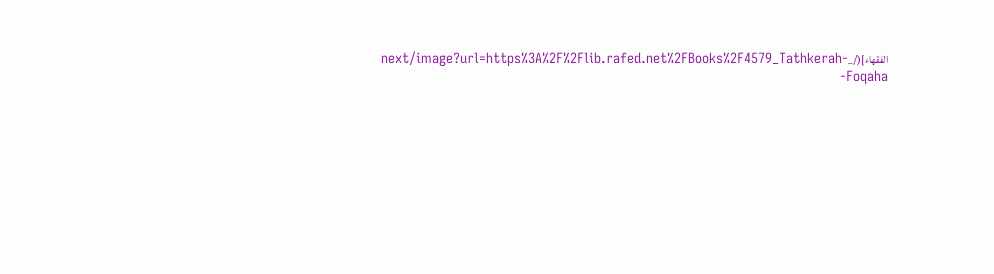الفقهاء](/_next/image?url=https%3A%2F%2Flib.rafed.net%2FBooks%2F4579_Tathkerah-Foqaha-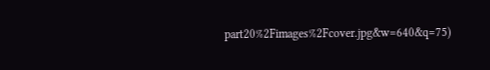part20%2Fimages%2Fcover.jpg&w=640&q=75)